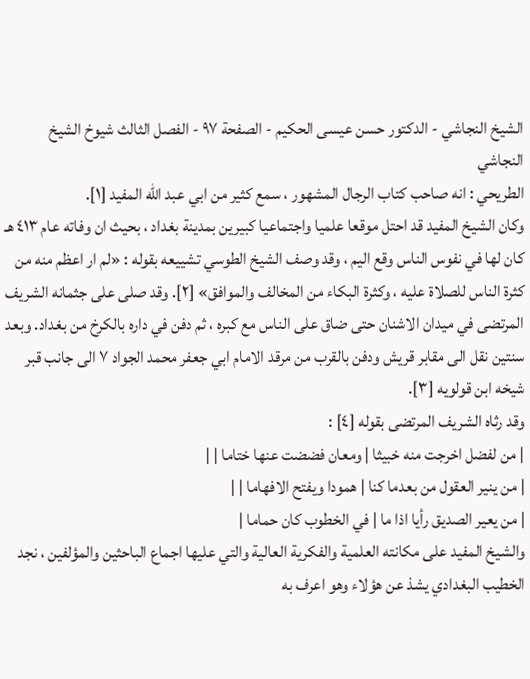الشيخ النجاشي - الدكتور حسن عيسى الحكيم - الصفحة ٩٧ - الفصل الثالث شيوخ الشيخ النجاشي
الطريحي : انه صاحب كتاب الرجال المشهور ، سمع كثير من ابي عبد الله المفيد [١].
وكان الشيخ المفيد قد احتل موقعا علميا واجتماعيا كبيرين بمدينة بغداد ، بحيث ان وفاته عام ٤١٣ هـ كان لها في نفوس الناس وقع اليم ، وقد وصف الشيخ الطوسي تشييعه بقوله : «لم ار اعظم منه من كثرة الناس للصلاة عليه ، وكثرة البكاء من المخالف والموافق» [٢]. وقد صلى على جثمانه الشريف المرتضى في ميدان الاشنان حتى ضاق على الناس مع كبره ، ثم دفن في داره بالكرخ من بغداد. وبعد سنتين نقل الى مقابر قريش ودفن بالقرب من مرقد الامام ابي جعفر محمد الجواد ٧ الى جانب قبر شيخه ابن قولويه [٣].
وقد رثاه الشريف المرتضى بقوله [٤] :
| من لفضل اخرجت منه خبيثا | ومعان فضضت عنها ختاما | |
| من ينير العقول من بعدما كنا | همودا ويفتح الافهاما | |
| من يعير الصديق رأيا اذا ما | في الخطوب كان حماما |
والشيخ المفيد على مكانته العلمية والفكرية العالية والتي عليها اجماع الباحثين والمؤلفين ، نجد الخطيب البغدادي يشذ عن هؤلاء وهو اعرف به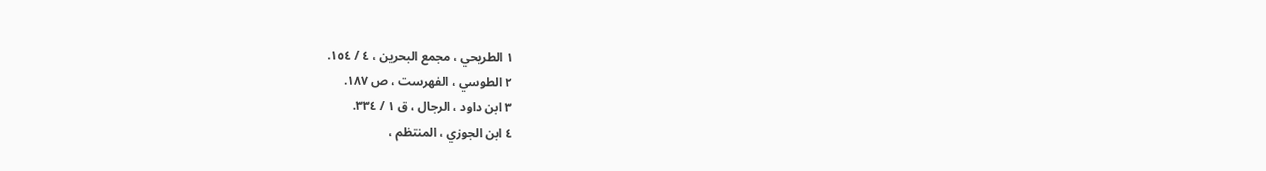١ الطريحي ، مجمع البحرين ، ٤ / ١٥٤.
٢ الطوسي ، الفهرست ، ص ١٨٧.
٣ ابن داود ، الرجال ، ق ١ / ٣٣٤.
٤ ابن الجوزي ، المنتظم ،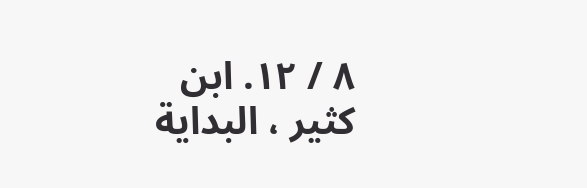٨ / ١٢. ابن كثير ، البداية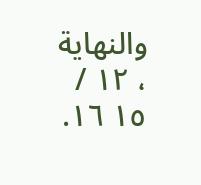والنهاية ، ١٢ / ١٥ ١٦.